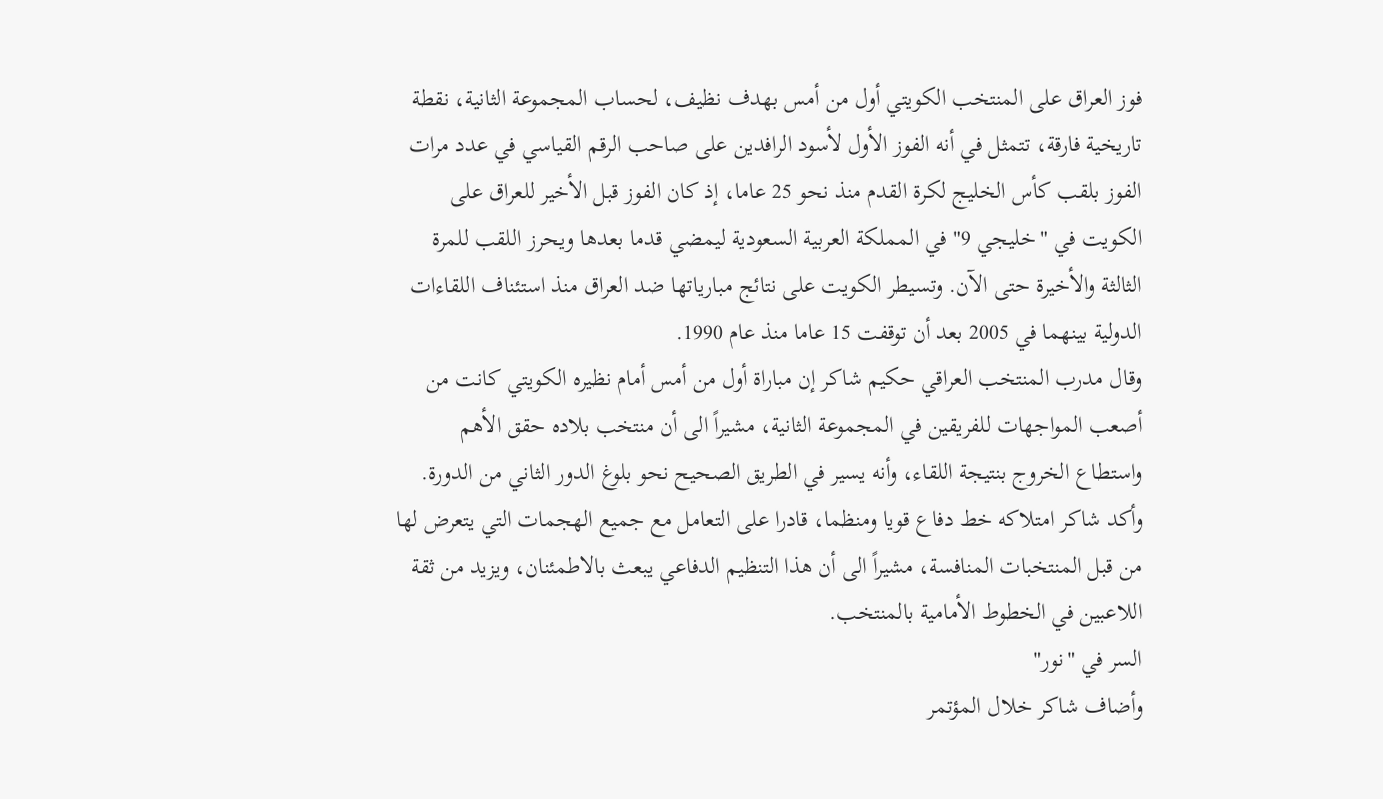فوز العراق على المنتخب الكويتي أول من أمس بهدف نظيف، لحساب المجموعة الثانية، نقطة تاريخية فارقة، تتمثل في أنه الفوز الأول لأسود الرافدين على صاحب الرقم القياسي في عدد مرات الفوز بلقب كأس الخليج لكرة القدم منذ نحو 25 عاما، إذ كان الفوز قبل الأخير للعراق على الكويت في "خليجي 9" في المملكة العربية السعودية ليمضي قدما بعدها ويحرز اللقب للمرة الثالثة والأخيرة حتى الآن. وتسيطر الكويت على نتائج مبارياتها ضد العراق منذ استئناف اللقاءات الدولية بينهما في 2005 بعد أن توقفت 15 عاما منذ عام 1990.
وقال مدرب المنتخب العراقي حكيم شاكر إن مباراة أول من أمس أمام نظيره الكويتي كانت من أصعب المواجهات للفريقين في المجموعة الثانية، مشيراً الى أن منتخب بلاده حقق الأهم واستطاع الخروج بنتيجة اللقاء، وأنه يسير في الطريق الصحيح نحو بلوغ الدور الثاني من الدورة.
وأكد شاكر امتلاكه خط دفاع قويا ومنظما، قادرا على التعامل مع جميع الهجمات التي يتعرض لها من قبل المنتخبات المنافسة، مشيراً الى أن هذا التنظيم الدفاعي يبعث بالاطمئنان، ويزيد من ثقة اللاعبين في الخطوط الأمامية بالمنتخب.
السر في "نور"
وأضاف شاكر خلال المؤتمر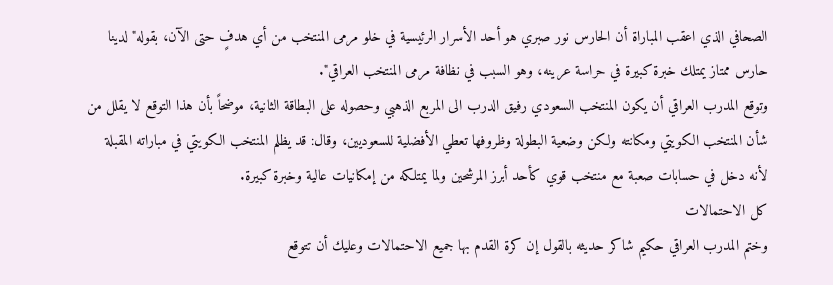الصحافي الذي اعقب المباراة أن الحارس نور صبري هو أحد الأسرار الرئيسية في خلو مرمى المنتخب من أي هدفٍ حتى الآن، بقوله" لدينا حارس ممتاز يمتلك خبرة كبيرة في حراسة عرينه، وهو السبب في نظافة مرمى المنتخب العراقي".
وتوقع المدرب العراقي أن يكون المنتخب السعودي رفيق الدرب الى المربع الذهبي وحصوله على البطاقة الثانية، موضحاً بأن هذا التوقع لا يقلل من شأن المنتخب الكويتي ومكانته ولكن وضعية البطولة وظروفها تعطي الأفضلية للسعوديين، وقال: قد يظلم المنتخب الكويتي في مباراته المقبلة لأنه دخل في حسابات صعبة مع منتخب قوي كأحد أبرز المرشحين ولما يمتلكه من إمكانيات عالية وخبرة كبيرة.
كل الاحتمالات
وختم المدرب العراقي حكيم شاكر حديثه بالقول إن كرة القدم بها جميع الاحتمالات وعليك أن تتوقع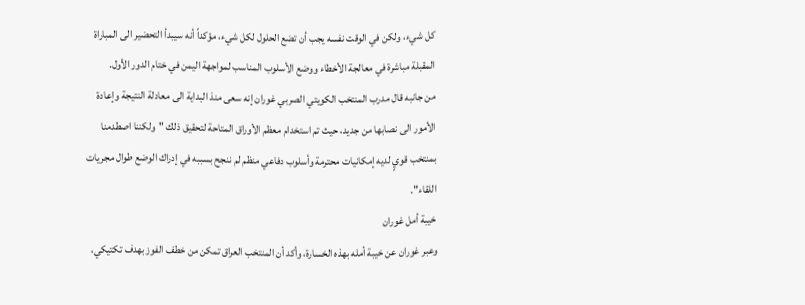كل شيء، ولكن في الوقت نفسه يجب أن تضع الحلول لكل شيء، مؤكداً أنه سيبدأ التحضير الى المباراة المقبلة مباشرة في معالجة الأخطاء ووضع الأسلوب المناسب لمواجهة اليمن في ختام الدور الأول.
من جانبه قال مدرب المنتخب الكويتي الصربي غوران إنه سعى منذ البداية الى معادلة النتيجة وإعادة الأمور الى نصابها من جديد، حيث تم استخدام معظم الأوراق المتاحة لتحقيق ذلك "ولكننا اصطدمنا بمنتخب قويٍ لديه إمكانيات محترمة وأسلوب دفاعي منظم لم ننجح بسببه في إدراك الوضع طوال مجريات اللقاء".
خيبة أمل غوران
وعبر غوران عن خيبة أمله بهذه الخسارة، وأكد أن المنتخب العراق تمكن من خطف الفوز بهدف تكتيكي،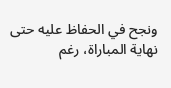ونجح في الحفاظ عليه حتى نهاية المباراة، رغم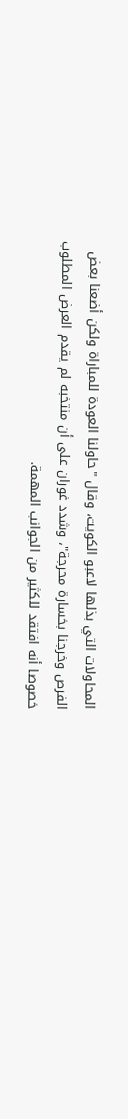المحاولات التي بذلها لاعبو الكويت، وقال "حاولنا العودة للمباراة ولكن أضعنا بعض الفرص وخرجنا بخسارة محرجة"، وشدد غوران على أن منتخبه لم يقدم العرض المطلوب خصوصا أنه افتقد للكثير من الجوانب المهمة.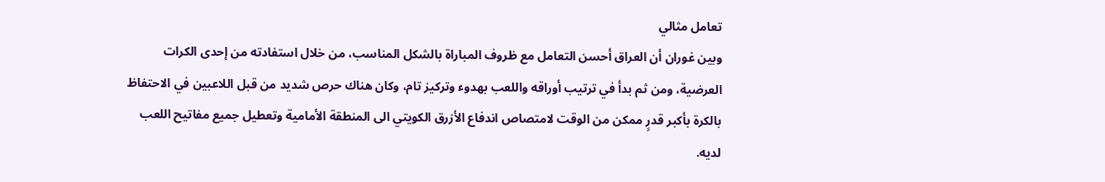تعامل مثالي
وبين غوران أن العراق أحسن التعامل مع ظروف المباراة بالشكل المناسب، من خلال استفادته من إحدى الكرات العرضية، ومن ثم بدأ في ترتيب أوراقه واللعب بهدوء وتركيز تام، وكان هناك حرص شديد من قبل اللاعبين في الاحتفاظ بالكرة بأكبر قدرٍ ممكن من الوقت لامتصاص اندفاع الأزرق الكويتي الى المنطقة الأمامية وتعطيل جميع مفاتيح اللعب لديه.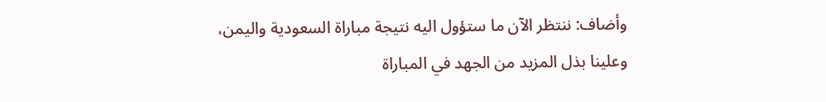وأضاف: ننتظر الآن ما ستؤول اليه نتيجة مباراة السعودية واليمن، وعلينا بذل المزيد من الجهد في المباراة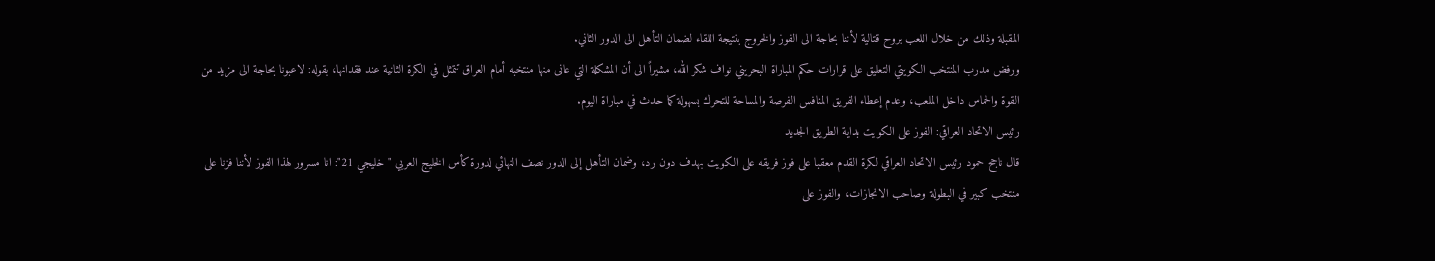المقبلة وذلك من خلال اللعب بروح قتالية لأننا بحاجة الى الفوز والخروج بنتيجة اللقاء لضمان التأهل الى الدور الثاني.
ورفض مدرب المنتخب الكويتي التعليق على قرارات حكم المباراة البحريني نواف شكر الله، مشيراً الى أن المشكلة التي عانى منها منتخبه أمام العراق تتمثل في الكرة الثانية عند فقدانها، بقوله: لاعبونا بحاجة الى مزيد من القوة والحماس داخل الملعب، وعدم إعطاء الفريق المنافس الفرصة والمساحة للتحرك بسهولة كما حدث في مباراة اليوم.
رئيس الاتحاد العراقي: الفوز على الكويت بداية الطريق الجديد
قال ناجح حمود رئيس الاتحاد العراقي لكرة القدم معقبا على فوز فريقه على الكويت بهدف دون رد، وضمان التأهل إلى الدور نصف النهائي لدورة كأس الخليج العربي "خليجي 21": انا مسرور لهذا الفوز لأننا فزنا على منتخب كبير في البطولة وصاحب الانجازات، والفوز على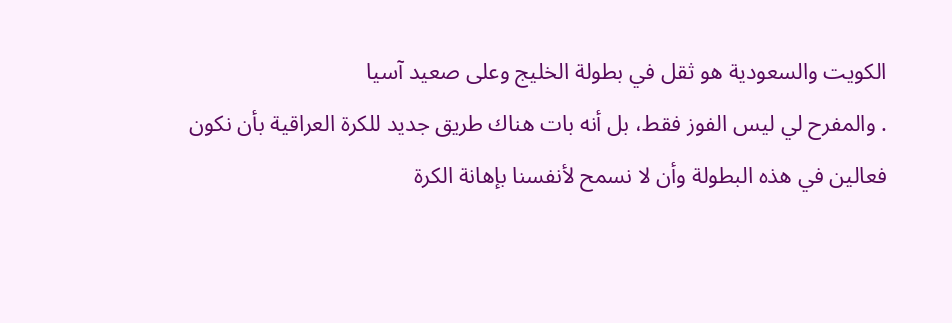الكويت والسعودية هو ثقل في بطولة الخليج وعلى صعيد آسيا
. والمفرح لي ليس الفوز فقط، بل أنه بات هناك طريق جديد للكرة العراقية بأن نكون فعالين في هذه البطولة وأن لا نسمح لأنفسنا بإهانة الكرة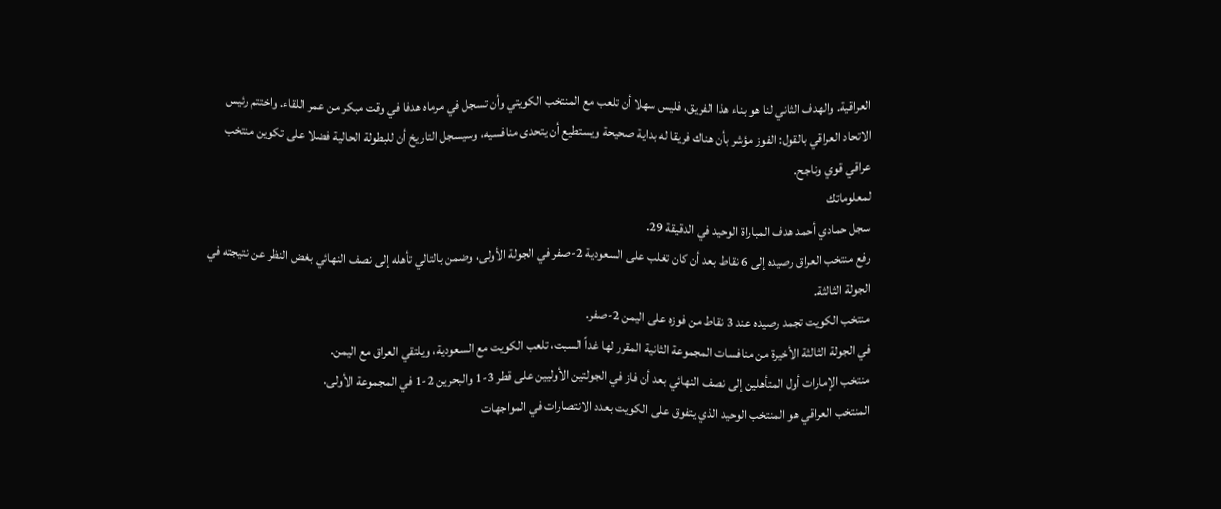العراقية. والهدف الثاني لنا هو بناء هذا الفريق، فليس سهلا أن تلعب مع المنتخب الكويتي وأن تسجل في مرماه هدفا في وقت مبكر من عمر اللقاء. واختتم رئيس الاتحاد العراقي بالقول: الفوز مؤشر بأن هناك فريقا له بداية صحيحة ويستطيع أن يتحدى منافسيه، وسيسجل التاريخ أن للبطولة الحالية فضلا على تكوين منتخب عراقي قوي وناجح.
لمعلوماتك
سجل حمادي أحمد هدف المباراة الوحيد في الدقيقة 29.
رفع منتخب العراق رصيده إلى 6 نقاط بعد أن كان تغلب على السعودية 2-صفر في الجولة الأولى، وضمن بالتالي تأهله إلى نصف النهائي بغض النظر عن نتيجته في الجولة الثالثة.
منتخب الكويت تجمد رصيده عند 3 نقاط من فوزه على اليمن 2-صفر.
في الجولة الثالثة الأخيرة من منافسات المجموعة الثانية المقرر لها غداً السبت، تلعب الكويت مع السعودية، ويلتقي العراق مع اليمن.
منتخب الإمارات أول المتأهلين إلى نصف النهائي بعد أن فاز في الجولتين الأوليين على قطر 3-1 والبحرين 2-1 في المجموعة الأولى.
المنتخب العراقي هو المنتخب الوحيد الذي يتفوق على الكويت بعدد الانتصارات في المواجهات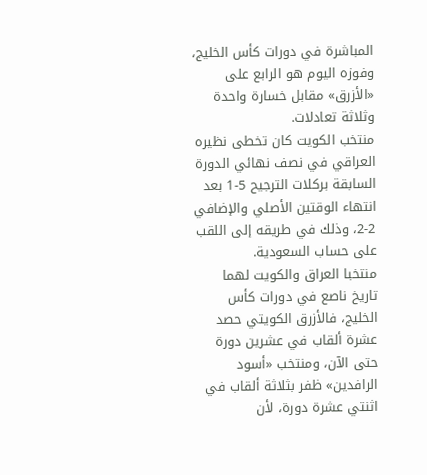المباشرة في دورات كأس الخليج، وفوزه اليوم هو الرابع على «الأزرق» مقابل خسارة واحدة وثلاثة تعادلات.
منتخب الكويت كان تخطى نظيره العراقي في نصف نهائي الدورة السابقة بركلات الترجيح 5-1 بعد انتهاء الوقتين الأصلي والإضافي 2-2، وذلك في طريقه إلى اللقب على حساب السعودية.
منتخبا العراق والكويت لهما تاريخ ناصع في دورات كأس الخليج، فالأزرق الكويتي حصد عشرة ألقاب في عشرين دورة حتى الآن، ومنتخب «أسود الرافدين» ظفر بثلاثة ألقاب في اثنتي عشرة دورة، لأن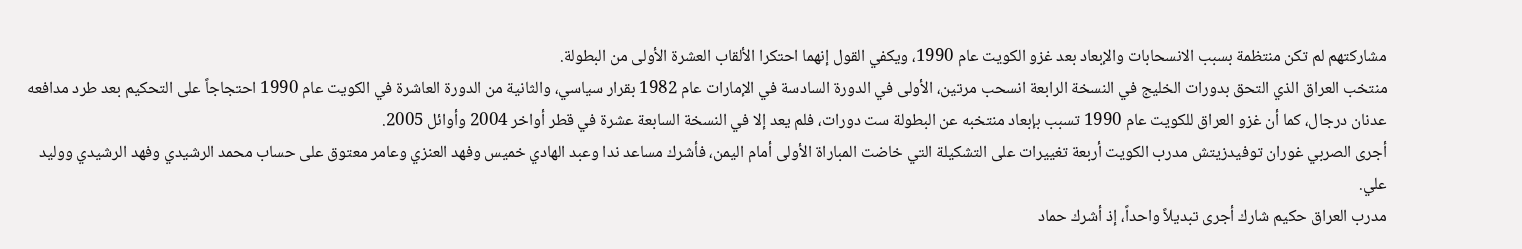مشاركتهم لم تكن منتظمة بسبب الانسحابات والإبعاد بعد غزو الكويت عام 1990، ويكفي القول إنهما احتكرا الألقاب العشرة الأولى من البطولة.
منتخب العراق الذي التحق بدورات الخليج في النسخة الرابعة انسحب مرتين، الأولى في الدورة السادسة في الإمارات عام 1982 بقرار سياسي، والثانية من الدورة العاشرة في الكويت عام 1990 احتجاجاً على التحكيم بعد طرد مدافعه عدنان درجال، كما أن غزو العراق للكويت عام 1990 تسبب بإبعاد منتخبه عن البطولة ست دورات، فلم يعد إلا في النسخة السابعة عشرة في قطر أواخر 2004 وأوائل 2005.
أجرى الصربي غوران توفيدزيتش مدرب الكويت أربعة تغييرات على التشكيلة التي خاضت المباراة الأولى أمام اليمن، فأشرك مساعد ندا وعبد الهادي خميس وفهد العنزي وعامر معتوق على حساب محمد الرشيدي وفهد الرشيدي ووليد علي.
مدرب العراق حكيم شارك أجرى تبديلاً واحداً، إذ أشرك حماد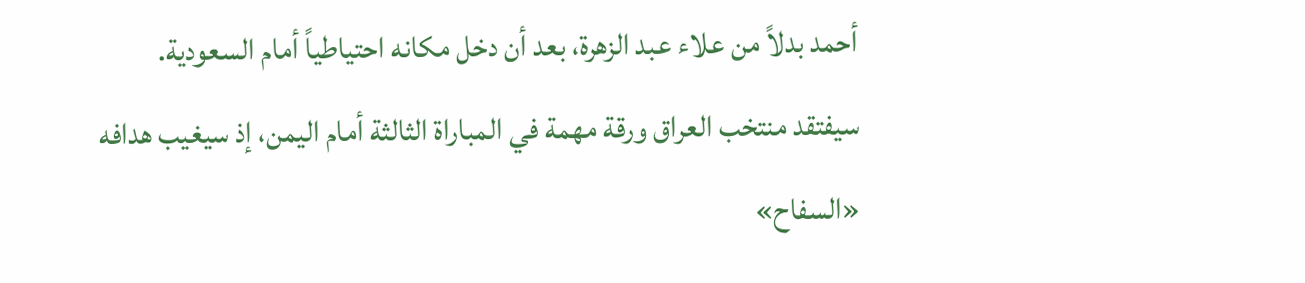أحمد بدلاً من علاء عبد الزهرة، بعد أن دخل مكانه احتياطياً أمام السعودية.
سيفتقد منتخب العراق ورقة مهمة في المباراة الثالثة أمام اليمن، إذ سيغيب هدافه «السفاح»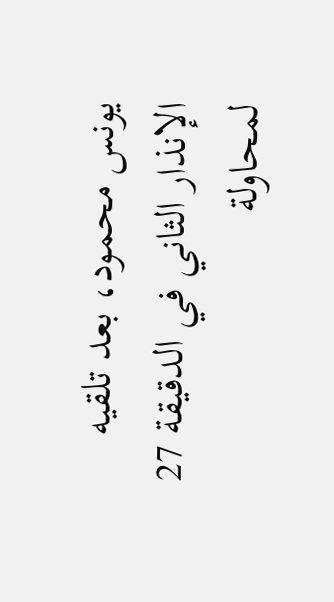يونس محمود، بعد تلقيه الإنذار الثاني في الدقيقة 27 لمحاولة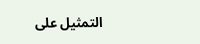التمثيل على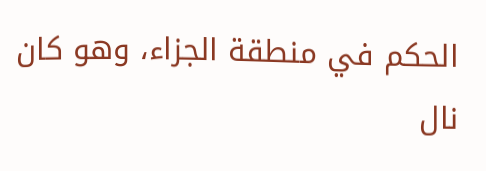الحكم في منطقة الجزاء، وهو كان نال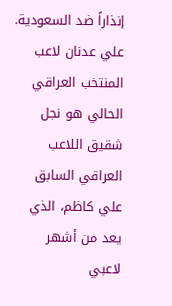إنذاراً ضد السعودية.
علي عدنان لاعب المنتخب العراقي الحالي هو نجل شقيق اللاعب العراقي السابق علي كاظم، الذي يعد من أشهر لاعبي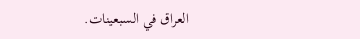العراق في السبعينات.